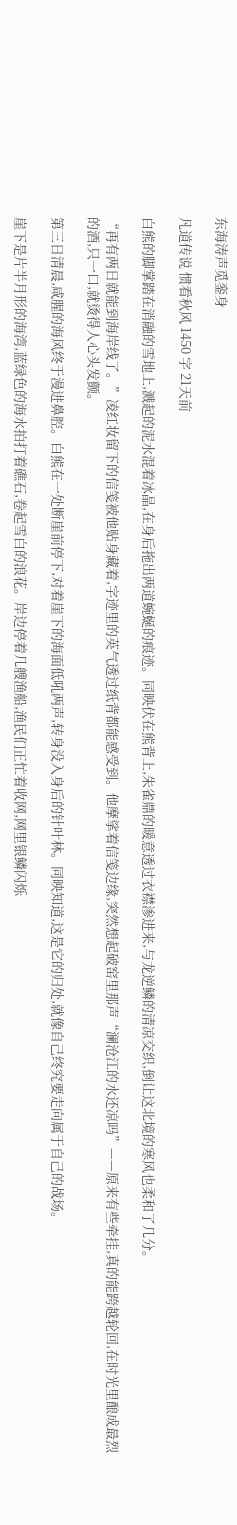东海涛声觅銮身

凡道传说 惯看秋风 1450 字 21天前

白熊的脚掌踏在消融的雪地上,溅起的泥水混着冰晶,在身后拖出两道蜿蜒的痕迹。同映伏在熊背上,朱雀鼎的暖意透过衣襟渗进来,与龙逆鳞的清凉交织,倒让这北境的寒风也柔和了几分。

“再有两日就能到海岸线了。”凌红妆留下的信笺被他贴身藏着,字迹里的英气透过纸背都能感受到。他摩挲着信笺边缘,突然想起破窑里那声“澜沧江的水还凉吗”——原来有些牵挂,真的能跨越轮回,在时光里酿成最烈的酒,只一口,就烫得人心头发颤。

第三日清晨,咸腥的海风终于漫进鼻腔。白熊在一处断崖前停下,对着崖下的海面低吼两声,转身没入身后的针叶林。同映知道,这是它的归处,就像自己终究要走向属于自己的战场。

崖下是片半月形的海湾,蓝绿色的海水拍打着礁石,卷起雪白的浪花。岸边停着几艘渔船,渔民们正忙着收网,网里银鳞闪烁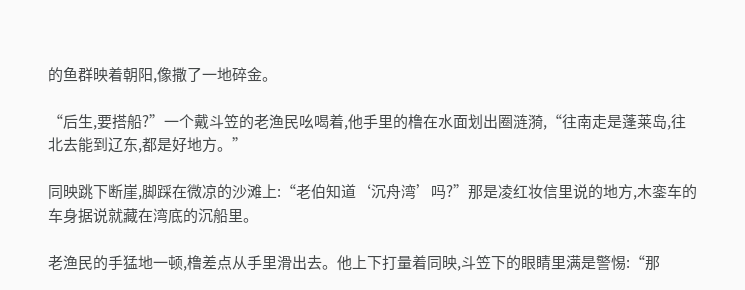的鱼群映着朝阳,像撒了一地碎金。

“后生,要搭船?”一个戴斗笠的老渔民吆喝着,他手里的橹在水面划出圈涟漪,“往南走是蓬莱岛,往北去能到辽东,都是好地方。”

同映跳下断崖,脚踩在微凉的沙滩上:“老伯知道‘沉舟湾’吗?”那是凌红妆信里说的地方,木銮车的车身据说就藏在湾底的沉船里。

老渔民的手猛地一顿,橹差点从手里滑出去。他上下打量着同映,斗笠下的眼睛里满是警惕:“那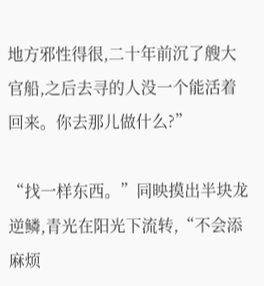地方邪性得很,二十年前沉了艘大官船,之后去寻的人没一个能活着回来。你去那儿做什么?”

“找一样东西。”同映摸出半块龙逆鳞,青光在阳光下流转,“不会添麻烦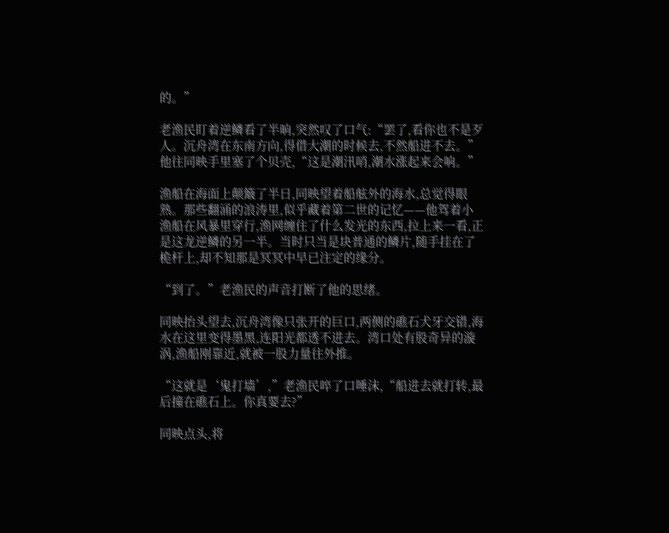的。”

老渔民盯着逆鳞看了半晌,突然叹了口气:“罢了,看你也不是歹人。沉舟湾在东南方向,得借大潮的时候去,不然船进不去。”他往同映手里塞了个贝壳,“这是潮汛哨,潮水涨起来会响。”

渔船在海面上颠簸了半日,同映望着船舷外的海水,总觉得眼熟。那些翻涌的浪涛里,似乎藏着第二世的记忆——他驾着小渔船在风暴里穿行,渔网缠住了什么发光的东西,拉上来一看,正是这龙逆鳞的另一半。当时只当是块普通的鳞片,随手挂在了桅杆上,却不知那是冥冥中早已注定的缘分。

“到了。”老渔民的声音打断了他的思绪。

同映抬头望去,沉舟湾像只张开的巨口,两侧的礁石犬牙交错,海水在这里变得墨黑,连阳光都透不进去。湾口处有股奇异的漩涡,渔船刚靠近,就被一股力量往外推。

“这就是‘鬼打墙’,”老渔民啐了口唾沫,“船进去就打转,最后撞在礁石上。你真要去?”

同映点头,将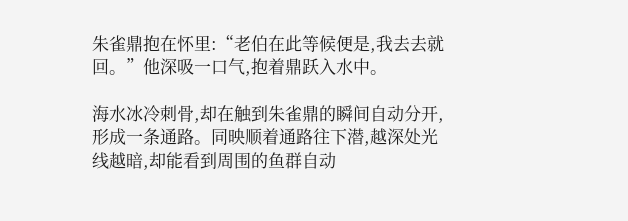朱雀鼎抱在怀里:“老伯在此等候便是,我去去就回。”他深吸一口气,抱着鼎跃入水中。

海水冰冷刺骨,却在触到朱雀鼎的瞬间自动分开,形成一条通路。同映顺着通路往下潜,越深处光线越暗,却能看到周围的鱼群自动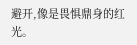避开,像是畏惧鼎身的红光。